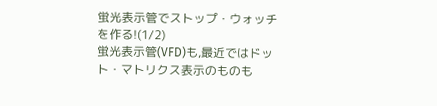蛍光表示管でストップ・ウォッチを作る!(1/2)
蛍光表示管(VFD)も,最近ではドット・マトリクス表示のものも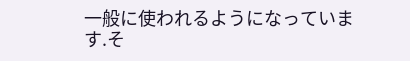一般に使われるようになっています.そ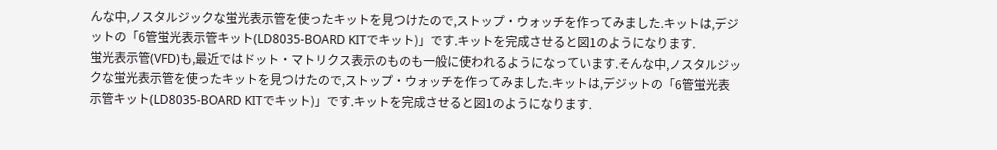んな中,ノスタルジックな蛍光表示管を使ったキットを見つけたので,ストップ・ウォッチを作ってみました.キットは,デジットの「6管蛍光表示管キット(LD8035-BOARD KITでキット)」です.キットを完成させると図1のようになります.
蛍光表示管(VFD)も,最近ではドット・マトリクス表示のものも一般に使われるようになっています.そんな中,ノスタルジックな蛍光表示管を使ったキットを見つけたので,ストップ・ウォッチを作ってみました.キットは,デジットの「6管蛍光表示管キット(LD8035-BOARD KITでキット)」です.キットを完成させると図1のようになります.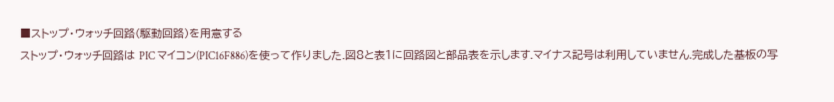■ストップ・ウォッチ回路(駆動回路)を用意する
ストップ・ウォッチ回路は PIC マイコン(PIC16F886)を使って作りました.図8と表1に回路図と部品表を示します.マイナス記号は利用していません.完成した基板の写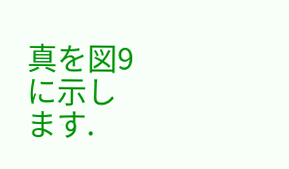真を図9に示します.